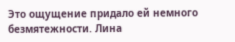Это ощущение придало ей немного безмятежности. Лина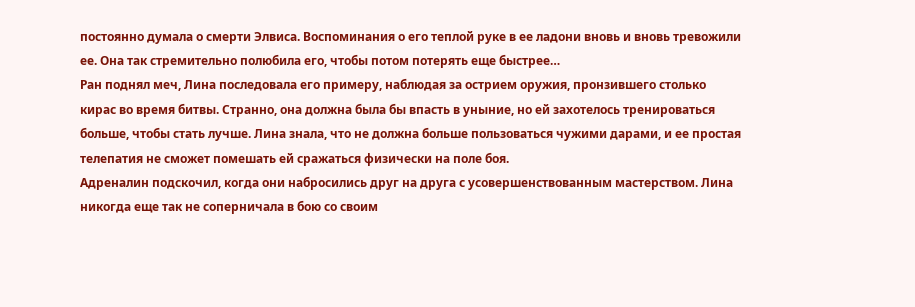постоянно думала о смерти Элвиса. Воспоминания о его теплой руке в ее ладони вновь и вновь тревожили ее. Она так стремительно полюбила его, чтобы потом потерять еще быстрее…
Ран поднял меч, Лина последовала его примеру, наблюдая за острием оружия, пронзившего столько кирас во время битвы. Странно, она должна была бы впасть в уныние, но ей захотелось тренироваться больше, чтобы стать лучше. Лина знала, что не должна больше пользоваться чужими дарами, и ее простая телепатия не сможет помешать ей сражаться физически на поле боя.
Адреналин подскочил, когда они набросились друг на друга с усовершенствованным мастерством. Лина никогда еще так не соперничала в бою со своим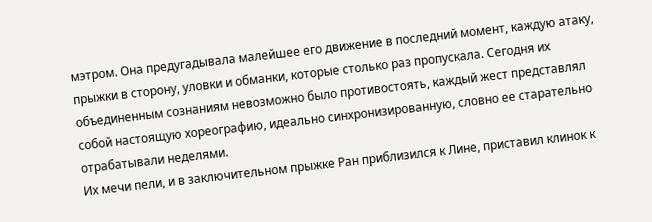мэтром. Она предугадывала малейшее его движение в последний момент, каждую атаку, прыжки в сторону, уловки и обманки, которые столько раз пропускала. Сегодня их объединенным сознаниям невозможно было противостоять, каждый жест представлял собой настоящую хореографию, идеально синхронизированную, словно ее старательно отрабатывали неделями.
Их мечи пели, и в заключительном прыжке Ран приблизился к Лине, приставил клинок к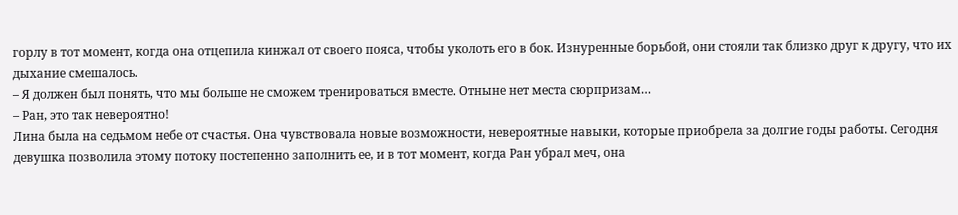горлу в тот момент, когда она отцепила кинжал от своего пояса, чтобы уколоть его в бок. Изнуренные борьбой, они стояли так близко друг к другу, что их дыхание смешалось.
– Я должен был понять, что мы больше не сможем тренироваться вместе. Отныне нет места сюрпризам…
– Ран, это так невероятно!
Лина была на седьмом небе от счастья. Она чувствовала новые возможности, невероятные навыки, которые приобрела за долгие годы работы. Сегодня девушка позволила этому потоку постепенно заполнить ее, и в тот момент, когда Ран убрал меч, она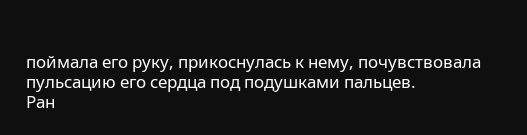поймала его руку, прикоснулась к нему, почувствовала пульсацию его сердца под подушками пальцев.
Ран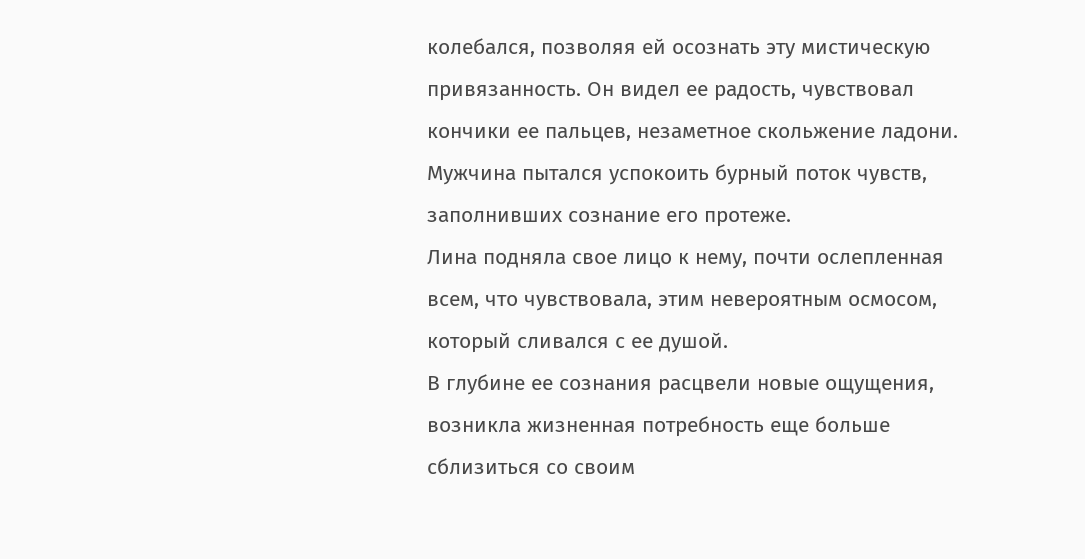колебался, позволяя ей осознать эту мистическую привязанность. Он видел ее радость, чувствовал кончики ее пальцев, незаметное скольжение ладони. Мужчина пытался успокоить бурный поток чувств, заполнивших сознание его протеже.
Лина подняла свое лицо к нему, почти ослепленная всем, что чувствовала, этим невероятным осмосом, который сливался с ее душой.
В глубине ее сознания расцвели новые ощущения, возникла жизненная потребность еще больше сблизиться со своим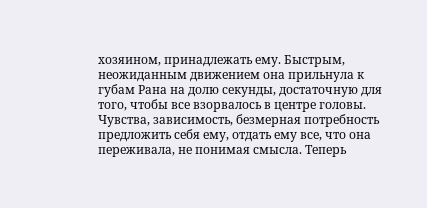хозяином, принадлежать ему. Быстрым, неожиданным движением она прильнула к губам Рана на долю секунды, достаточную для того, чтобы все взорвалось в центре головы.
Чувства, зависимость, безмерная потребность предложить себя ему, отдать ему все, что она переживала, не понимая смысла. Теперь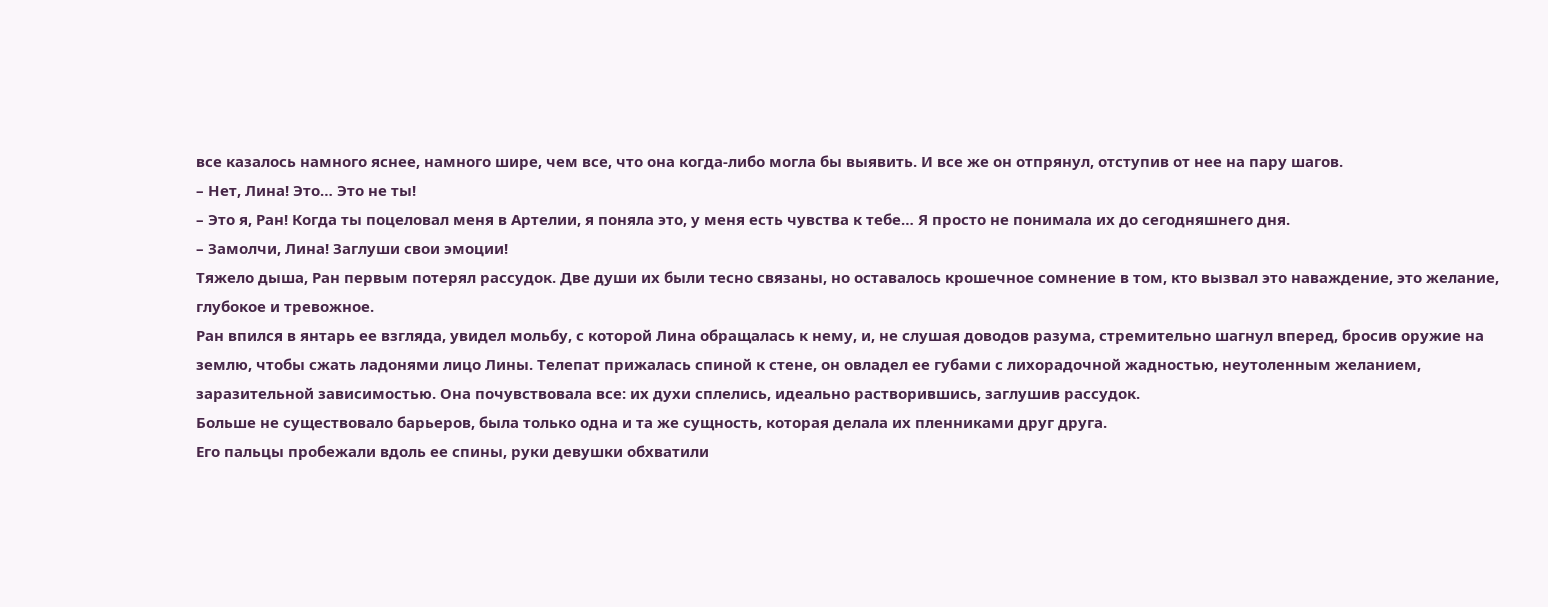все казалось намного яснее, намного шире, чем все, что она когда-либо могла бы выявить. И все же он отпрянул, отступив от нее на пару шагов.
– Нет, Лина! Это… Это не ты!
– Это я, Ран! Когда ты поцеловал меня в Артелии, я поняла это, у меня есть чувства к тебе… Я просто не понимала их до сегодняшнего дня.
– Замолчи, Лина! Заглуши свои эмоции!
Тяжело дыша, Ран первым потерял рассудок. Две души их были тесно связаны, но оставалось крошечное сомнение в том, кто вызвал это наваждение, это желание, глубокое и тревожное.
Ран впился в янтарь ее взгляда, увидел мольбу, с которой Лина обращалась к нему, и, не слушая доводов разума, стремительно шагнул вперед, бросив оружие на землю, чтобы сжать ладонями лицо Лины. Телепат прижалась спиной к стене, он овладел ее губами с лихорадочной жадностью, неутоленным желанием, заразительной зависимостью. Она почувствовала все: их духи сплелись, идеально растворившись, заглушив рассудок.
Больше не существовало барьеров, была только одна и та же сущность, которая делала их пленниками друг друга.
Его пальцы пробежали вдоль ее спины, руки девушки обхватили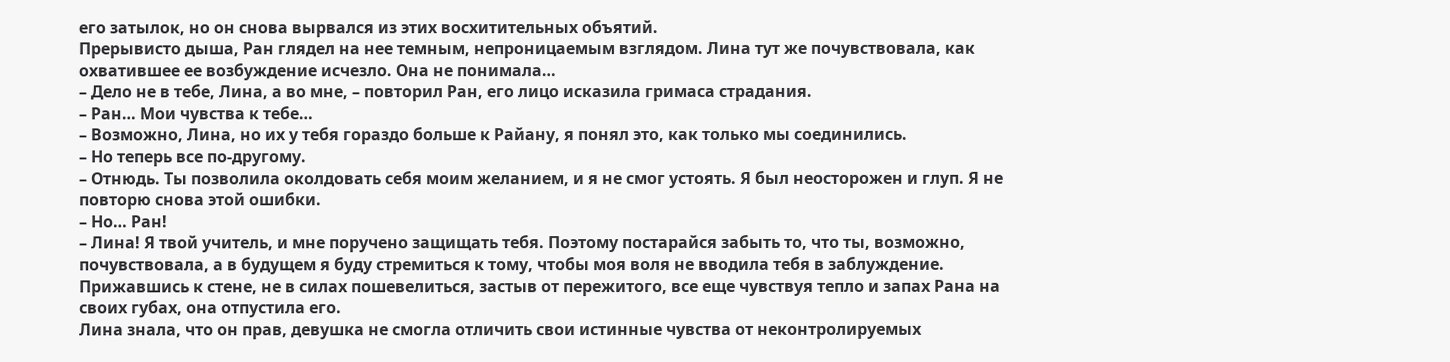его затылок, но он снова вырвался из этих восхитительных объятий.
Прерывисто дыша, Ран глядел на нее темным, непроницаемым взглядом. Лина тут же почувствовала, как охватившее ее возбуждение исчезло. Она не понимала…
– Дело не в тебе, Лина, а во мне, – повторил Ран, его лицо исказила гримаса страдания.
– Ран… Мои чувства к тебе…
– Возможно, Лина, но их у тебя гораздо больше к Райану, я понял это, как только мы соединились.
– Но теперь все по-другому.
– Отнюдь. Ты позволила околдовать себя моим желанием, и я не смог устоять. Я был неосторожен и глуп. Я не повторю снова этой ошибки.
– Но… Ран!
– Лина! Я твой учитель, и мне поручено защищать тебя. Поэтому постарайся забыть то, что ты, возможно, почувствовала, а в будущем я буду стремиться к тому, чтобы моя воля не вводила тебя в заблуждение.
Прижавшись к стене, не в силах пошевелиться, застыв от пережитого, все еще чувствуя тепло и запах Рана на своих губах, она отпустила его.
Лина знала, что он прав, девушка не смогла отличить свои истинные чувства от неконтролируемых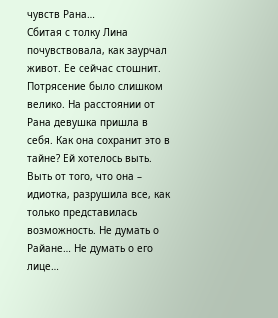чувств Рана…
Сбитая с толку Лина почувствовала, как заурчал живот. Ее сейчас стошнит. Потрясение было слишком велико. На расстоянии от Рана девушка пришла в себя. Как она сохранит это в тайне? Ей хотелось выть. Выть от того, что она – идиотка, разрушила все, как только представилась возможность. Не думать о Райане… Не думать о его лице…